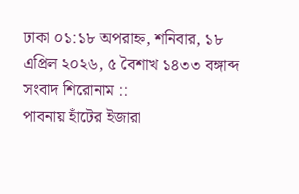ঢাকা ০১:১৮ অপরাহ্ন, শনিবার, ১৮ এপ্রিল ২০২৬, ৫ বৈশাখ ১৪৩৩ বঙ্গাব্দ
সংবাদ শিরোনাম ::
পাবনায় হাঁটের ইজারা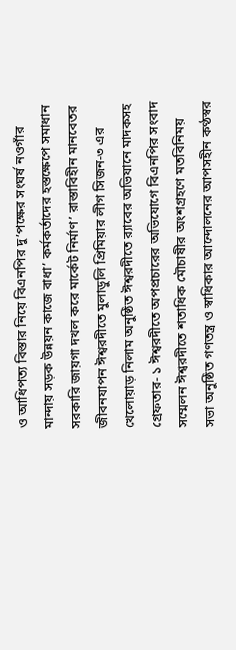ও আধিপত্য বিস্তার নিয়ে বিএনপির দু’পক্ষের সংঘর্ষ নওগাঁর মান্দায় সড়ক উন্নয়ন কাজে বাধা’ কর্মকর্তাদের হস্তক্ষেপে সমাধান সরকারি জায়গা দখল করে মার্কেট নির্মাণ’ রাস্তাবিহীন মানবেতর জীবনযাপন ঈশ্বরদীতে মুলাডুলি প্রিমিয়ার লীগ সিজন-৩ এর খেলোয়াড় নিলাম অনুষ্ঠিত ঈশ্বরদীতে র‌্যাবের অভিযানে মাদকসহ গ্রেফতার- ১ ঈশ্বরদীতে অপপ্রচারের অভিযোগে বিএনপির সংবাদ সম্মেলন ঈশ্বরদীতে শতাধিক মৌচাষীর অংশগ্রহণে মতবিনিময় সভা অনুষ্ঠিত গণতন্ত্র ও স্বাধিকার আন্দোলনের আপসহীন কণ্ঠস্বর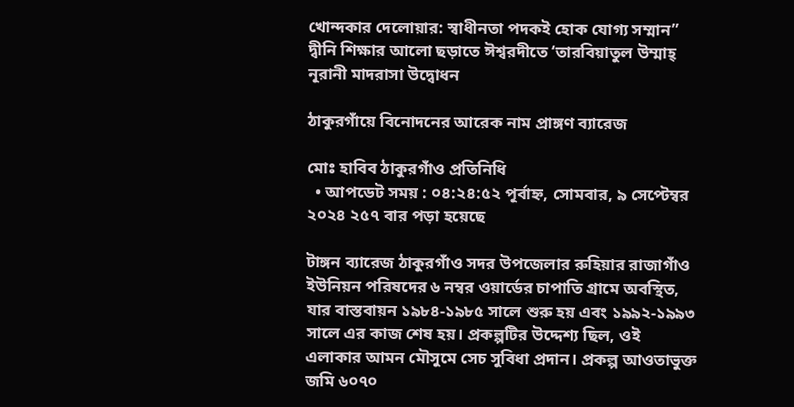খোন্দকার দেলোয়ার: স্বাধীনতা পদকই হোক যোগ্য সম্মান” দ্বীনি শিক্ষার আলো ছড়াতে ঈশ্বরদীতে ‘তারবিয়াতুল উম্মাহ্ নূরানী মাদরাসা উদ্বোধন

ঠাকুরগাঁয়ে বিনোদনের আরেক নাম প্রাঙ্গণ ব্যারেজ

মোঃ হাবিব ঠাকুরগাঁও প্রতিনিধি
  • আপডেট সময় : ০৪:২৪:৫২ পূর্বাহ্ন, সোমবার, ৯ সেপ্টেম্বর ২০২৪ ২৫৭ বার পড়া হয়েছে

টাঙ্গন ব্যারেজ ঠাকুরগাঁও সদর উপজেলার রুহিয়ার রাজাগাঁও ইউনিয়ন পরিষদের ৬ নম্বর ওয়ার্ডের চাপাতি গ্রামে অবস্থিত, যার বাস্তবায়ন ১৯৮৪-১৯৮৫ সালে শুরু হয় এবং ১৯৯২-১৯৯৩ সালে এর কাজ শেষ হয়। প্রকল্পটির উদ্দেশ্য ছিল, ওই এলাকার আমন মৌসুমে সেচ সুবিধা প্রদান। প্রকল্প আওতাভুক্ত জমি ৬০৭০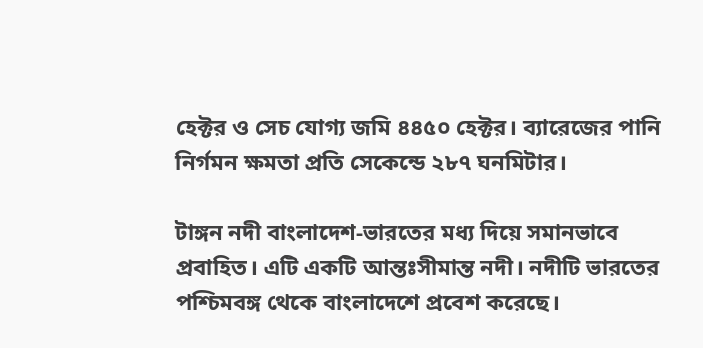হেক্টর ও সেচ যোগ্য জমি ৪৪৫০ হেক্টর। ব্যারেজের পানি নির্গমন ক্ষমতা প্রতি সেকেন্ডে ২৮৭ ঘনমিটার।

টাঙ্গন নদী বাংলাদেশ-ভারতের মধ্য দিয়ে সমানভাবে প্রবাহিত। এটি একটি আন্তঃসীমান্ত নদী। নদীটি ভারতের পশ্চিমবঙ্গ থেকে বাংলাদেশে প্রবেশ করেছে।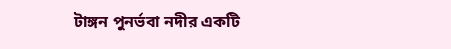টাঙ্গন পুনর্ভবা নদীর একটি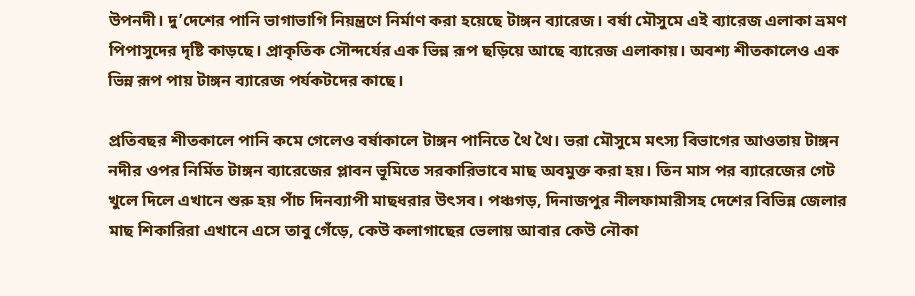উপনদী। দু’দেশের পানি ভাগাভাগি নিয়ন্ত্রণে নির্মাণ করা হয়েছে টাঙ্গন ব্যারেজ। বর্ষা মৌসুমে এই ব্যারেজ এলাকা ভ্রমণ পিপাসুদের দৃষ্টি কাড়ছে। প্রাকৃতিক সৌন্দর্যের এক ভিন্ন রূপ ছড়িয়ে আছে ব্যারেজ এলাকায়। অবশ্য শীতকালেও এক ভিন্ন রূপ পায় টাঙ্গন ব্যারেজ পর্যকটদের কাছে।

প্রতিবছর শীতকালে পানি কমে গেলেও বর্ষাকালে টাঙ্গন পানিতে থৈ থৈ। ভরা মৌসুমে মৎস্য বিভাগের আওতায় টাঙ্গন নদীর ওপর নির্মিত টাঙ্গন ব্যারেজের প্লাবন ভূমিতে সরকারিভাবে মাছ অবমুক্ত করা হয়। তিন মাস পর ব্যারেজের গেট খুলে দিলে এখানে শুরু হয় পাঁচ দিনব্যাপী মাছধরার উৎসব। পঞ্চগড়, দিনাজপুর নীলফামারীসহ দেশের বিভিন্ন জেলার মাছ শিকারিরা এখানে এসে তাবু গেঁড়ে, কেউ কলাগাছের ভেলায় আবার কেউ নৌকা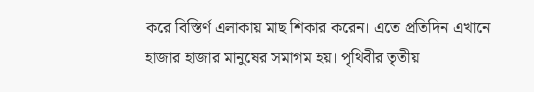করে বিস্তির্ণ এলাকায় মাছ শিকার করেন। এতে প্রতিদিন এখানে হাজার হাজার মানুষের সমাগম হয়। পৃথিবীর তৃতীয়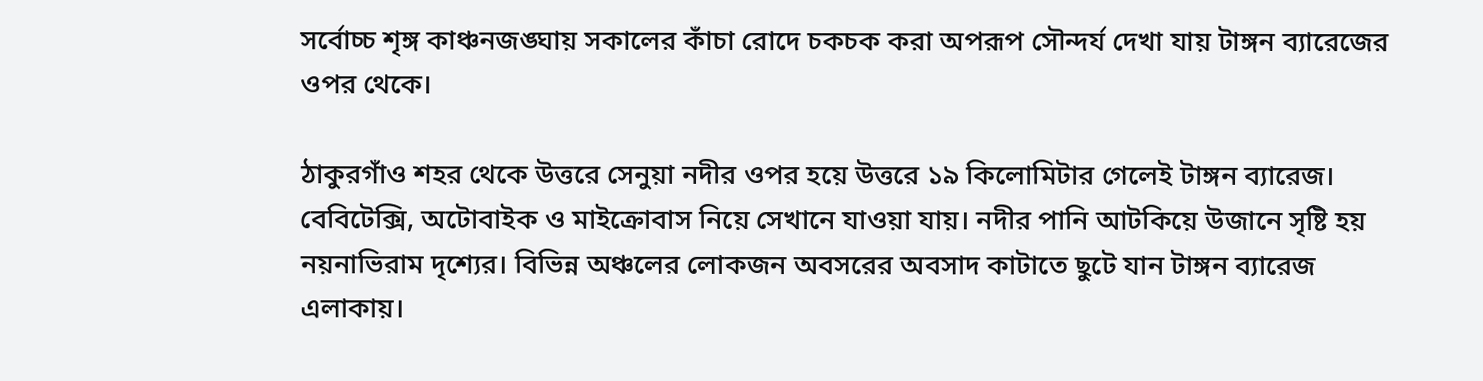সর্বোচ্চ শৃঙ্গ কাঞ্চনজঙ্ঘায় সকালের কাঁচা রোদে চকচক করা অপরূপ সৌন্দর্য দেখা যায় টাঙ্গন ব্যারেজের ওপর থেকে।

ঠাকুরগাঁও শহর থেকে উত্তরে সেনুয়া নদীর ওপর হয়ে উত্তরে ১৯ কিলোমিটার গেলেই টাঙ্গন ব্যারেজ। বেবিটেক্সি, অটোবাইক ও মাইক্রোবাস নিয়ে সেখানে যাওয়া যায়। নদীর পানি আটকিয়ে উজানে সৃষ্টি হয় নয়নাভিরাম দৃশ্যের। বিভিন্ন অঞ্চলের লোকজন অবসরের অবসাদ কাটাতে ছুটে যান টাঙ্গন ব্যারেজ এলাকায়।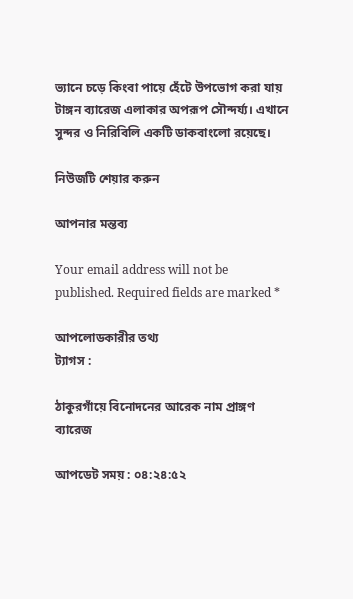ভ্যানে চড়ে কিংবা পায়ে হেঁটে উপভোগ করা যায় টাঙ্গন ব্যারেজ এলাকার অপরূপ সৌন্দর্য্য। এখানে সুন্দর ও নিরিবিলি একটি ডাকবাংলো রয়েছে।

নিউজটি শেয়ার করুন

আপনার মন্তব্য

Your email address will not be published. Required fields are marked *

আপলোডকারীর তথ্য
ট্যাগস :

ঠাকুরগাঁয়ে বিনোদনের আরেক নাম প্রাঙ্গণ ব্যারেজ

আপডেট সময় : ০৪:২৪:৫২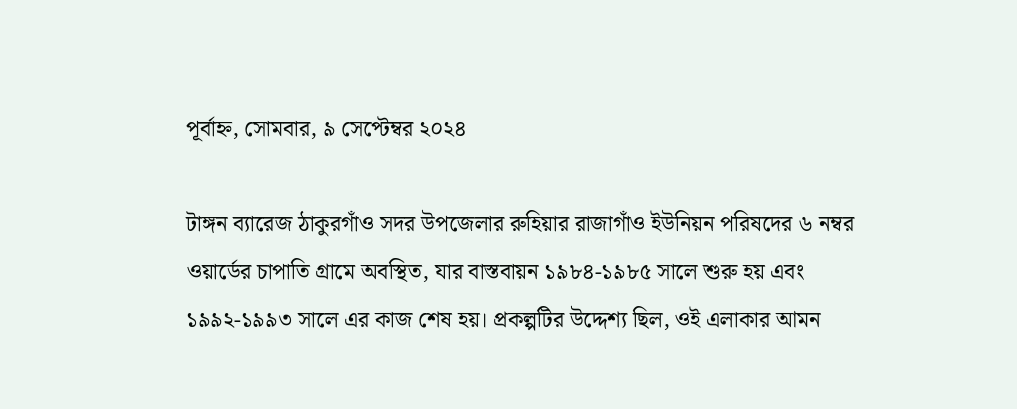পূর্বাহ্ন, সোমবার, ৯ সেপ্টেম্বর ২০২৪

টাঙ্গন ব্যারেজ ঠাকুরগাঁও সদর উপজেলার রুহিয়ার রাজাগাঁও ইউনিয়ন পরিষদের ৬ নম্বর ওয়ার্ডের চাপাতি গ্রামে অবস্থিত, যার বাস্তবায়ন ১৯৮৪-১৯৮৫ সালে শুরু হয় এবং ১৯৯২-১৯৯৩ সালে এর কাজ শেষ হয়। প্রকল্পটির উদ্দেশ্য ছিল, ওই এলাকার আমন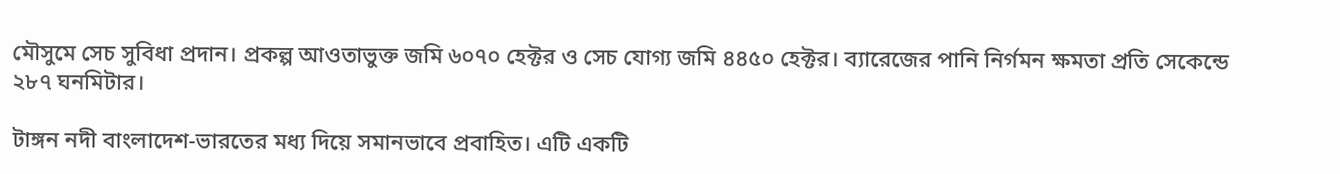মৌসুমে সেচ সুবিধা প্রদান। প্রকল্প আওতাভুক্ত জমি ৬০৭০ হেক্টর ও সেচ যোগ্য জমি ৪৪৫০ হেক্টর। ব্যারেজের পানি নির্গমন ক্ষমতা প্রতি সেকেন্ডে ২৮৭ ঘনমিটার।

টাঙ্গন নদী বাংলাদেশ-ভারতের মধ্য দিয়ে সমানভাবে প্রবাহিত। এটি একটি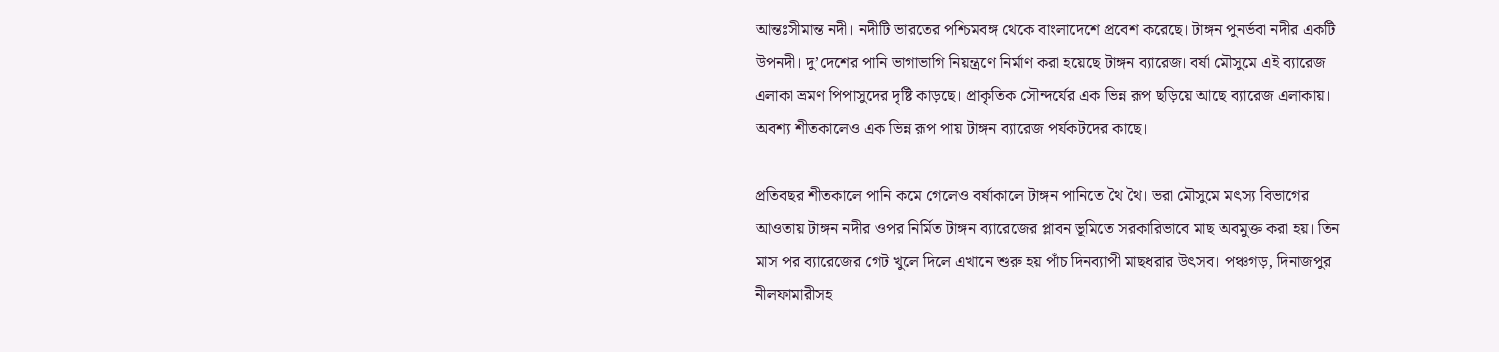আন্তঃসীমান্ত নদী। নদীটি ভারতের পশ্চিমবঙ্গ থেকে বাংলাদেশে প্রবেশ করেছে। টাঙ্গন পুনর্ভবা নদীর একটি উপনদী। দু’দেশের পানি ভাগাভাগি নিয়ন্ত্রণে নির্মাণ করা হয়েছে টাঙ্গন ব্যারেজ। বর্ষা মৌসুমে এই ব্যারেজ এলাকা ভ্রমণ পিপাসুদের দৃষ্টি কাড়ছে। প্রাকৃতিক সৌন্দর্যের এক ভিন্ন রূপ ছড়িয়ে আছে ব্যারেজ এলাকায়। অবশ্য শীতকালেও এক ভিন্ন রূপ পায় টাঙ্গন ব্যারেজ পর্যকটদের কাছে।

প্রতিবছর শীতকালে পানি কমে গেলেও বর্ষাকালে টাঙ্গন পানিতে থৈ থৈ। ভরা মৌসুমে মৎস্য বিভাগের আওতায় টাঙ্গন নদীর ওপর নির্মিত টাঙ্গন ব্যারেজের প্লাবন ভূমিতে সরকারিভাবে মাছ অবমুক্ত করা হয়। তিন মাস পর ব্যারেজের গেট খুলে দিলে এখানে শুরু হয় পাঁচ দিনব্যাপী মাছধরার উৎসব। পঞ্চগড়, দিনাজপুর নীলফামারীসহ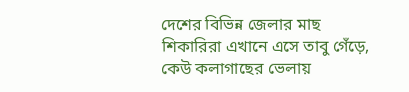দেশের বিভিন্ন জেলার মাছ শিকারিরা এখানে এসে তাবু গেঁড়ে, কেউ কলাগাছের ভেলায়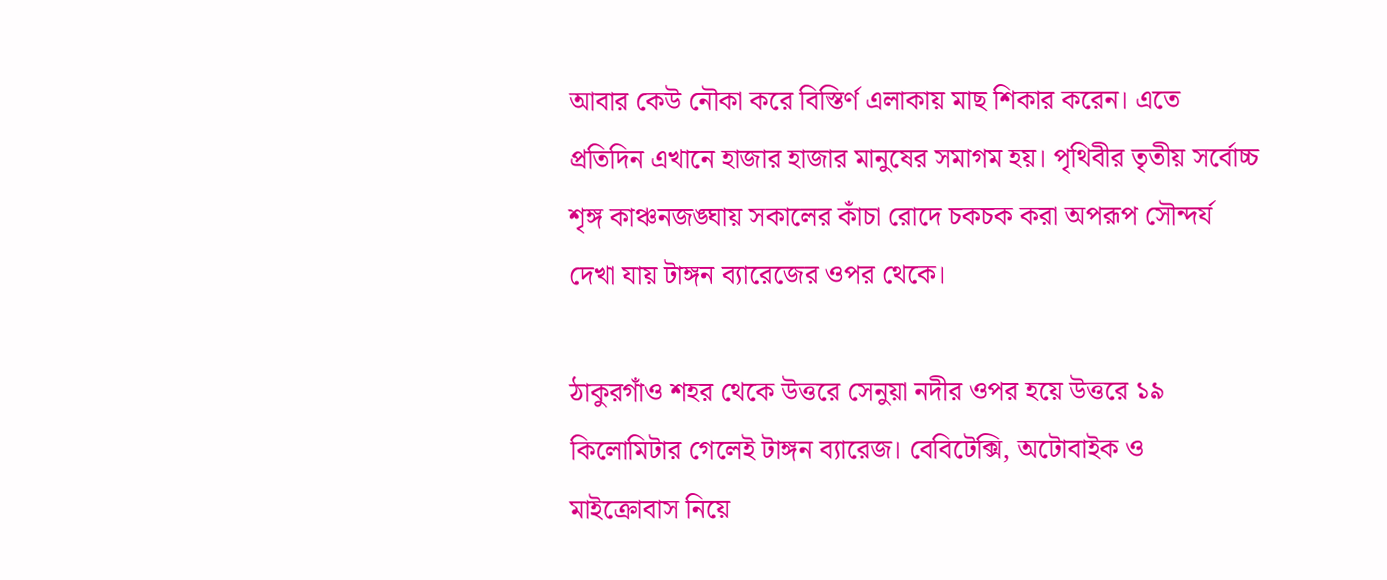আবার কেউ নৌকা করে বিস্তির্ণ এলাকায় মাছ শিকার করেন। এতে প্রতিদিন এখানে হাজার হাজার মানুষের সমাগম হয়। পৃথিবীর তৃতীয় সর্বোচ্চ শৃঙ্গ কাঞ্চনজঙ্ঘায় সকালের কাঁচা রোদে চকচক করা অপরূপ সৌন্দর্য দেখা যায় টাঙ্গন ব্যারেজের ওপর থেকে।

ঠাকুরগাঁও শহর থেকে উত্তরে সেনুয়া নদীর ওপর হয়ে উত্তরে ১৯ কিলোমিটার গেলেই টাঙ্গন ব্যারেজ। বেবিটেক্সি, অটোবাইক ও মাইক্রোবাস নিয়ে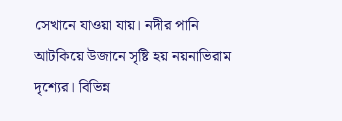সেখানে যাওয়া যায়। নদীর পানি আটকিয়ে উজানে সৃষ্টি হয় নয়নাভিরাম দৃশ্যের। বিভিন্ন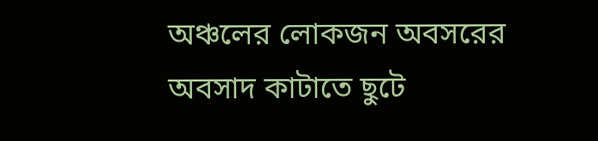অঞ্চলের লোকজন অবসরের অবসাদ কাটাতে ছুটে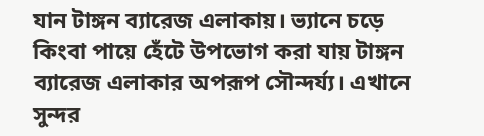যান টাঙ্গন ব্যারেজ এলাকায়। ভ্যানে চড়ে কিংবা পায়ে হেঁটে উপভোগ করা যায় টাঙ্গন ব্যারেজ এলাকার অপরূপ সৌন্দর্য্য। এখানে সুন্দর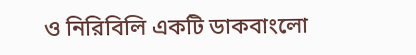ও নিরিবিলি একটি ডাকবাংলো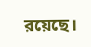রয়েছে।